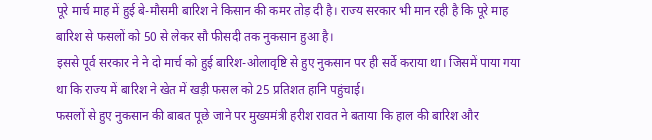पूरे मार्च माह में हुई बे-मौसमी बारिश ने किसान की कमर तोड़ दी है। राज्य सरकार भी मान रही है कि पूरे माह बारिश से फसलों को 50 से लेकर सौ फीसदी तक नुकसान हुआ है।
इससे पूर्व सरकार ने ने दो मार्च को हुई बारिश-ओलावृष्टि से हुए नुकसान पर ही सर्वे कराया था। जिसमें पाया गया था कि राज्य में बारिश ने खेत में खड़ी फसल को 25 प्रतिशत हानि पहुंचाई।
फसलों से हुए नुकसान की बाबत पूछे जाने पर मुख्यमंत्री हरीश रावत ने बताया कि हाल की बारिश और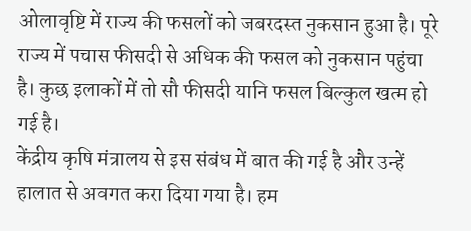ओलावृष्टि में राज्य की फसलों को जबरदस्त नुकसान हुआ है। पूरे राज्य में पचास फीसदी से अधिक की फसल को नुकसान पहुंचा है। कुछ इलाकों में तो सौ फीसदी यानि फसल बिल्कुल खत्म हो गई है।
केंद्रीय कृषि मंत्रालय से इस संबंध में बात की गई है और उन्हें हालात से अवगत करा दिया गया है। हम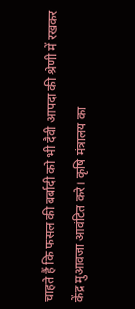चाहते हैं कि फसल की बर्बादी को भी दैवी आपदा की श्रेणी में रखकर केंद्र मुआवजा आवंटित करे। कृषि मंत्रालय का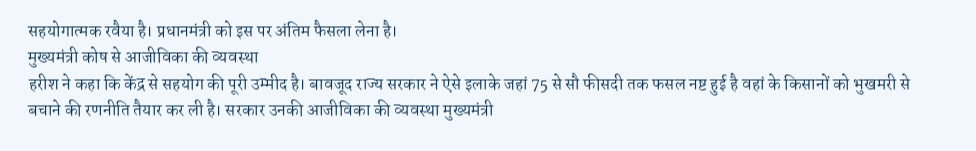सहयोगात्मक रवैया है। प्रधानमंत्री को इस पर अंतिम फैसला लेना है।
मुख्यमंत्री कोष से आजीविका की व्यवस्था
हरीश ने कहा कि केंद्र से सहयोग की पूरी उम्मीद है। बावजूद राज्य सरकार ने ऐसे इलाके जहां 75 से सौ फीसदी तक फसल नष्ट हुई है वहां के किसानों को भुखमरी से बचाने की रणनीति तैयार कर ली है। सरकार उनकी आजीविका की व्यवस्था मुख्यमंत्री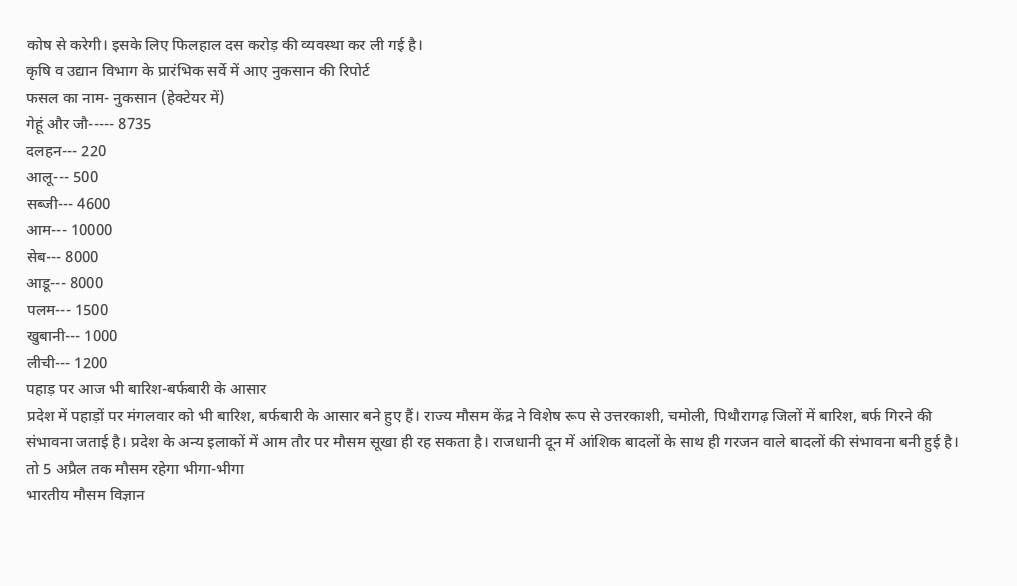कोष से करेगी। इसके लिए फिलहाल दस करोड़ की व्यवस्था कर ली गई है।
कृषि व उद्यान विभाग के प्रारंभिक सर्वे में आए नुकसान की रिपोर्ट
फसल का नाम- नुकसान (हेक्टेयर में)
गेहूं और जौ----- 8735
दलहन--- 220
आलू--- 500
सब्जी--- 4600
आम--- 10000
सेब--- 8000
आडू--- 8000
पलम--- 1500
खुबानी--- 1000
लीची--- 1200
पहाड़ पर आज भी बारिश-बर्फबारी के आसार
प्रदेश में पहाड़ों पर मंगलवार को भी बारिश, बर्फबारी के आसार बने हुए हैं। राज्य मौसम केंद्र ने विशेष रूप से उत्तरकाशी, चमोली, पिथौरागढ़ जिलों में बारिश, बर्फ गिरने की संभावना जताई है। प्रदेश के अन्य इलाकों में आम तौर पर मौसम सूखा ही रह सकता है। राजधानी दून में आंशिक बादलों के साथ ही गरजन वाले बादलों की संभावना बनी हुई है।
तो 5 अप्रैल तक मौसम रहेगा भीगा-भीगा
भारतीय मौसम विज्ञान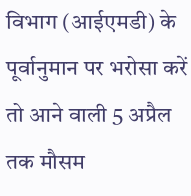विभाग (आईएमडी) के पूर्वानुमान पर भरोसा करें तो आने वाली 5 अप्रैल तक मौसम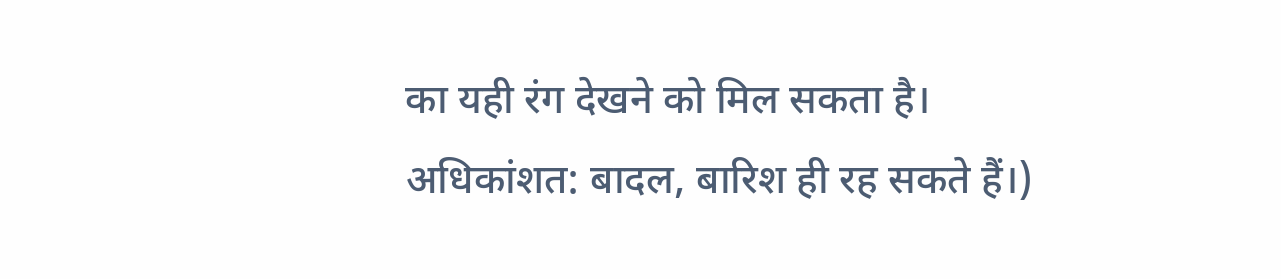का यही रंग देखने को मिल सकता है। अधिकांशत: बादल, बारिश ही रह सकते हैं।)